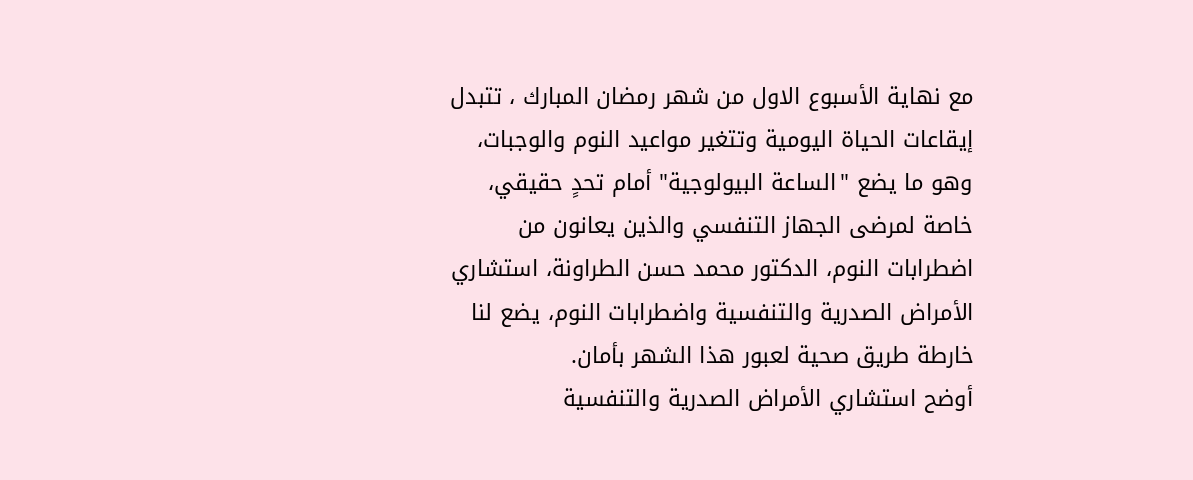مع نهاية الأسبوع الاول من شهر رمضان المبارك ، تتبدل إيقاعات الحياة اليومية وتتغير مواعيد النوم والوجبات، وهو ما يضع "الساعة البيولوجية" أمام تحدٍ حقيقي، خاصة لمرضى الجهاز التنفسي والذين يعانون من اضطرابات النوم، الدكتور محمد حسن الطراونة، استشاري الأمراض الصدرية والتنفسية واضطرابات النوم، يضع لنا خارطة طريق صحية لعبور هذا الشهر بأمان.
أوضح استشاري الأمراض الصدرية والتنفسية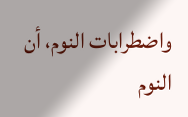واضطرابات النوم، أن النوم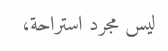ليس مجرد استراحة،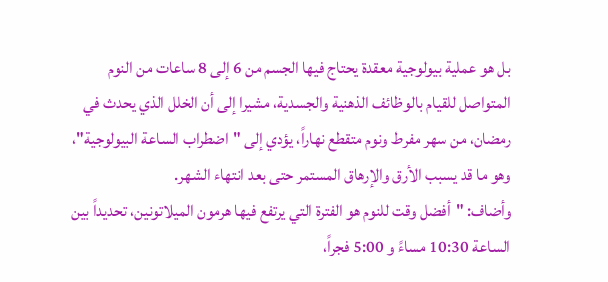بل هو عملية بيولوجية معقدة يحتاج فيها الجسم من 6 إلى 8 ساعات من النوم المتواصل للقيام بالوظائف الذهنية والجسدية، مشيرا إلى أن الخلل الذي يحدث في رمضان، من سهر مفرط ونوم متقطع نهاراً، يؤدي إلى "اضطراب الساعة البيولوجية"، وهو ما قد يسبب الأرق والإرهاق المستمر حتى بعد انتهاء الشهر.
وأضاف: "أفضل وقت للنوم هو الفترة التي يرتفع فيها هرمون الميلاتونين، تحديداً بين الساعة 10:30 مساءً و 5:00 فجراً،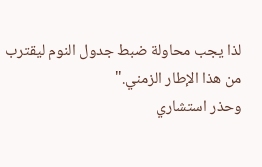لذا يجب محاولة ضبط جدول النوم ليقترب من هذا الإطار الزمني."
وحذر استشاري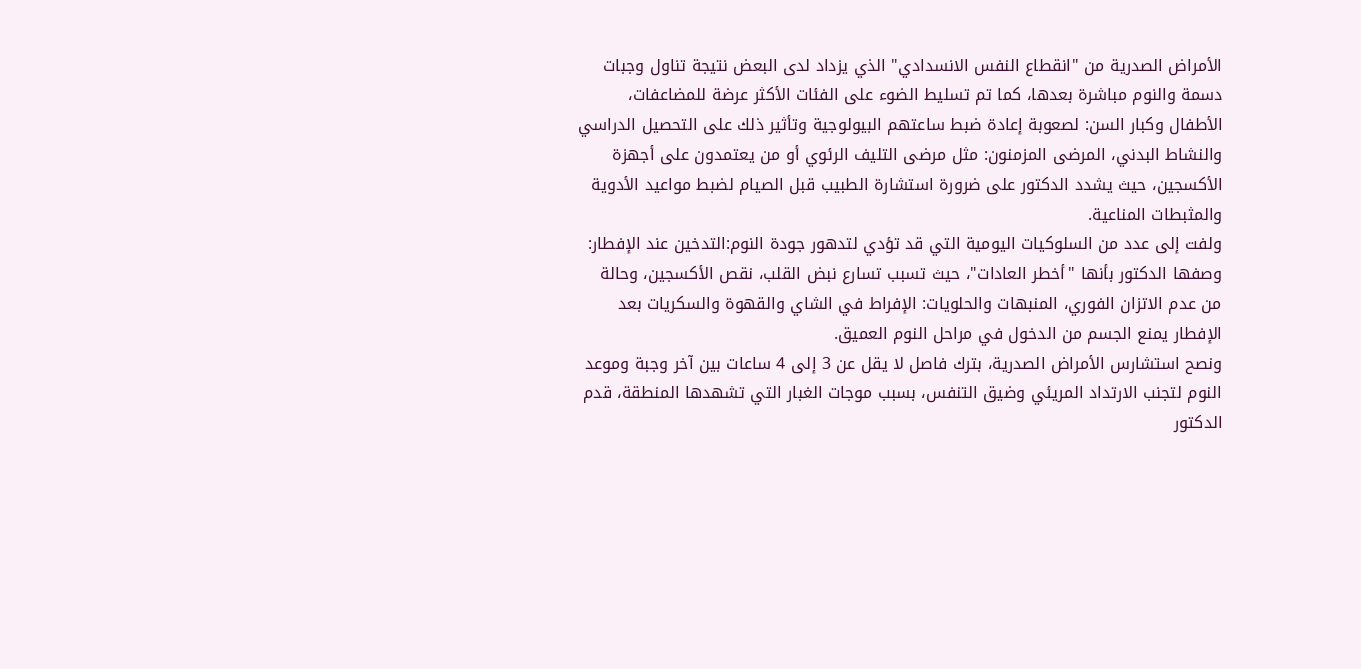الأمراض الصدرية من "انقطاع النفس الانسدادي" الذي يزداد لدى البعض نتيجة تناول وجبات دسمة والنوم مباشرة بعدها، كما تم تسليط الضوء على الفئات الأكثر عرضة للمضاعفات، الأطفال وكبار السن: لصعوبة إعادة ضبط ساعتهم البيولوجية وتأثير ذلك على التحصيل الدراسي والنشاط البدني، المرضى المزمنون: مثل مرضى التليف الرئوي أو من يعتمدون على أجهزة الأكسجين، حيث يشدد الدكتور على ضرورة استشارة الطبيب قبل الصيام لضبط مواعيد الأدوية والمثبطات المناعية.
ولفت إلى عدد من السلوكيات اليومية التي قد تؤدي لتدهور جودة النوم:التدخين عند الإفطار: وصفها الدكتور بأنها "أخطر العادات"، حيث تسبب تسارع نبض القلب، نقص الأكسجين، وحالة من عدم الاتزان الفوري، المنبهات والحلويات: الإفراط في الشاي والقهوة والسكريات بعد الإفطار يمنع الجسم من الدخول في مراحل النوم العميق.
ونصح استشارس الأمراض الصدرية، بترك فاصل لا يقل عن 3 إلى 4 ساعات بين آخر وجبة وموعد النوم لتجنب الارتداد المريئي وضيق التنفس، بسبب موجات الغبار التي تشهدها المنطقة، قدم الدكتور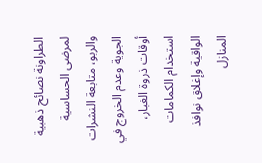الطراونة نصائح ذهبية لمرضى الحساسية والربو، متابعة النشرات الجوية وعدم الخروج في أوقات ذروة الغبار، استخدام الكمامات الواقية وإغلاق نوافذ المنازل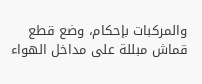والمركبات بإحكام، وضع قطع قماش مبللة على مداخل الهواء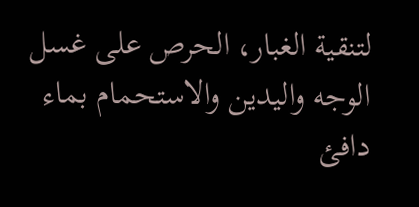لتنقية الغبار، الحرص على غسل الوجه واليدين والاستحمام بماء دافئ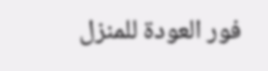فور العودة للمنزل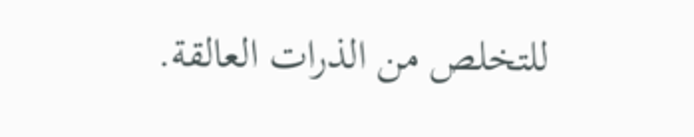للتخلص من الذرات العالقة.